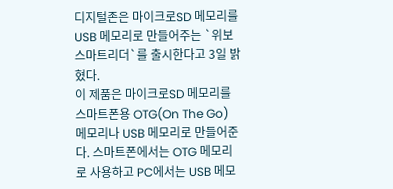디지털존은 마이크로SD 메모리를 USB 메모리로 만들어주는 `위보 스마트리더`를 출시한다고 3일 밝혔다.
이 제품은 마이크로SD 메모리를 스마트폰용 OTG(On The Go) 메모리나 USB 메모리로 만들어준다. 스마트폰에서는 OTG 메모리로 사용하고 PC에서는 USB 메모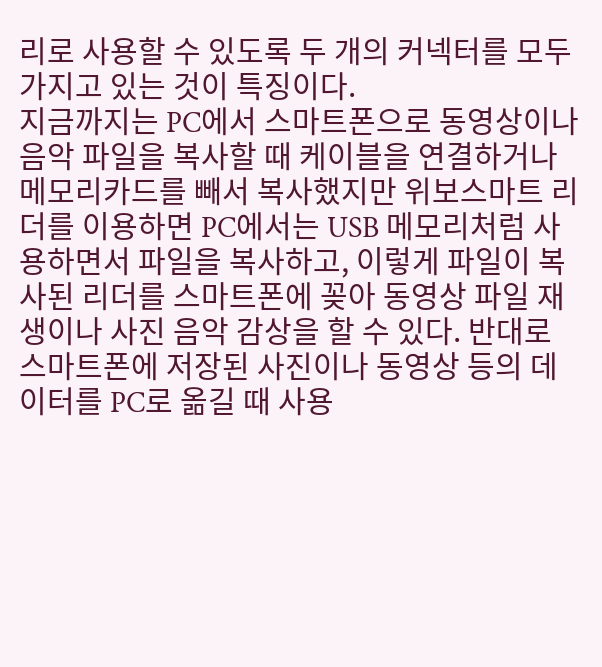리로 사용할 수 있도록 두 개의 커넥터를 모두 가지고 있는 것이 특징이다.
지금까지는 PC에서 스마트폰으로 동영상이나 음악 파일을 복사할 때 케이블을 연결하거나 메모리카드를 빼서 복사했지만 위보스마트 리더를 이용하면 PC에서는 USB 메모리처럼 사용하면서 파일을 복사하고, 이렇게 파일이 복사된 리더를 스마트폰에 꽂아 동영상 파일 재생이나 사진 음악 감상을 할 수 있다. 반대로 스마트폰에 저장된 사진이나 동영상 등의 데이터를 PC로 옮길 때 사용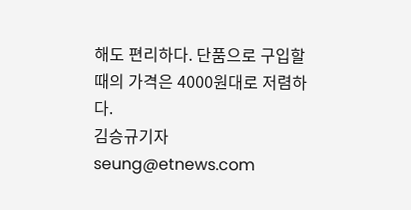해도 편리하다. 단품으로 구입할때의 가격은 4000원대로 저렴하다.
김승규기자 seung@etnews.com